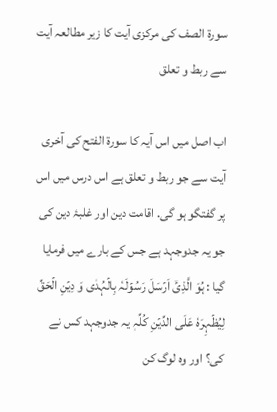سورۃ الصف کی مرکزی آیت کا زیر مطالعہ آیت سے ربط و تعلق

اب اصل میں اس آیہ کا سورۃ الفتح کی آخری آیت سے جو ربط و تعلق ہے اس درس میں اس پر گفتگو ہو گی. اقامت دین اور غلبۂ دین کی جو یہ جدوجہد ہے جس کے بارے میں فرمایا گیا : ہُوَ الَّذِیۡۤ اَرۡسَلَ رَسُوۡلَہٗ بِالۡہُدٰی وَ دِیۡنِ الۡحَقِّ لِیُظۡہِرَہٗ عَلَی الدِّیۡنِ کُلِّہٖ یہ جدوجہد کس نے کی؟ اور وہ لوگ کن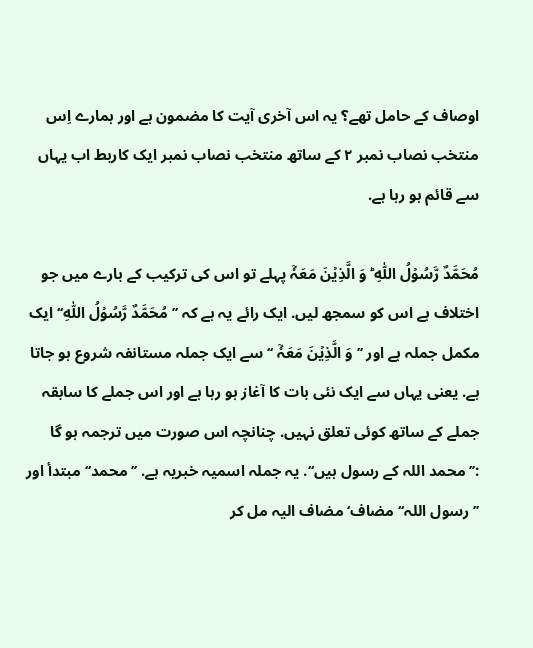اوصاف کے حامل تھے؟ یہ اس آخری آیت کا مضمون ہے اور ہمارے اِس منتخب نصاب نمبر ۲ کے ساتھ منتخب نصاب نمبر ایک کاربط اب یہاں سے قائم ہو رہا ہے.

مُحَمَّدٌ رَّسُوۡلُ اللّٰہِ ؕ وَ الَّذِیۡنَ مَعَہٗۤ پہلے تو اس کی ترکیب کے بارے میں جو اختلاف ہے اس کو سمجھ لیں. ایک رائے یہ ہے کہ ’’مُحَمَّدٌ رَّسُوۡلُ اللّٰہِ‘‘ ایک مکمل جملہ ہے اور ’’وَ الَّذِیۡنَ مَعَہٗۤ ‘‘ سے ایک جملہ مستانفہ شروع ہو جاتا ہے. یعنی یہاں سے ایک نئی بات کا آغاز ہو رہا ہے اور اس جملے کا سابقہ جملے کے ساتھ کوئی تعلق نہیں. چنانچہ اس صورت میں ترجمہ ہو گا :’’محمد اللہ کے رسول ہیں‘‘. یہ جملہ اسمیہ خبریہ ہے. ’’محمد‘‘ مبتدأ اور ’’رسول اللہ‘‘ مضاف‘ مضاف الیہ مل کر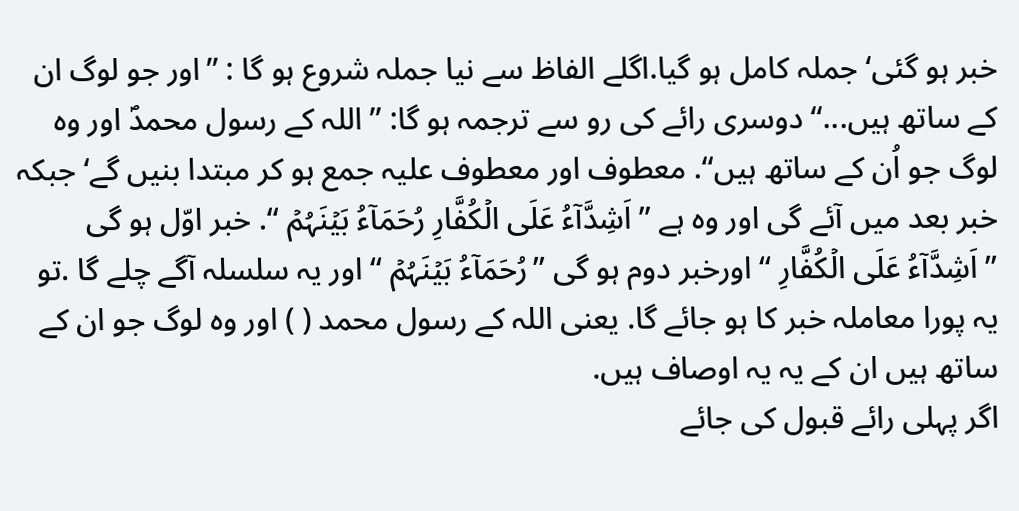خبر ہو گئی‘ جملہ کامل ہو گیا.اگلے الفاظ سے نیا جملہ شروع ہو گا : ’’اور جو لوگ ان کے ساتھ ہیں...‘‘ دوسری رائے کی رو سے ترجمہ ہو گا: ’’اللہ کے رسول محمدؐ اور وہ لوگ جو اُن کے ساتھ ہیں‘‘. معطوف اور معطوف علیہ جمع ہو کر مبتدا بنیں گے‘ جبکہ خبر بعد میں آئے گی اور وہ ہے ’’اَشِدَّآءُ عَلَی الۡکُفَّارِ رُحَمَآءُ بَیۡنَہُمۡ ‘‘. خبر اوّل ہو گی ’’اَشِدَّآءُ عَلَی الۡکُفَّارِ ‘‘ اورخبر دوم ہو گی ’’رُحَمَآءُ بَیۡنَہُمۡ ‘‘ اور یہ سلسلہ آگے چلے گا .تو یہ پورا معاملہ خبر کا ہو جائے گا. یعنی اللہ کے رسول محمد ( ) اور وہ لوگ جو ان کے ساتھ ہیں ان کے یہ یہ اوصاف ہیں.
اگر پہلی رائے قبول کی جائے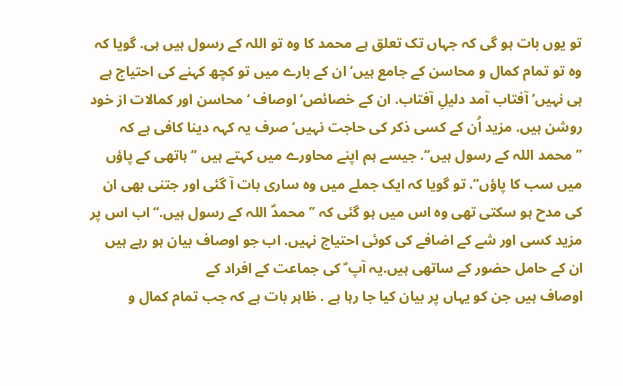تو یوں بات ہو گی کہ جہاں تک تعلق ہے محمد کا وہ تو اللہ کے رسول ہیں ہی. گویا کہ وہ تو تمام کمال و محاسن کے جامع ہیں‘ ان کے بارے میں تو کچھ کہنے کی احتیاج ہے ہی نہیں‘ آفتاب آمد دلیلِ آفتاب. ان کے خصائص‘ اوصاف ‘ محاسن اور کمالات از خود روشن ہیں. مزید اُن کے کسی ذکر کی حاجت نہیں‘ صرف یہ کہہ دینا کافی ہے کہ ’’محمد اللہ کے رسول ہیں‘‘. جیسے ہم اپنے محاورے میں کہتے ہیں ’’ہاتھی کے پاؤں میں سب کا پاؤں‘‘. تو گویا کہ ایک جملے میں وہ ساری بات آ گئی اور جتنی بھی ان کی مدح ہو سکتی تھی وہ اس میں ہو گئی کہ ’’محمدؐ اللہ کے رسول ہیں.‘‘ اب اس پر مزید کسی اور شے کے اضافے کی کوئی احتیاج نہیں. اب جو اوصاف بیان ہو رہے ہیں ان کے حامل حضور کے ساتھی ہیں.یہ آپ ؐ کی جماعت کے افراد کے
اوصاف ہیں جن کو یہاں پر بیان کیا جا رہا ہے . ظاہر بات ہے کہ جب تمام کمال و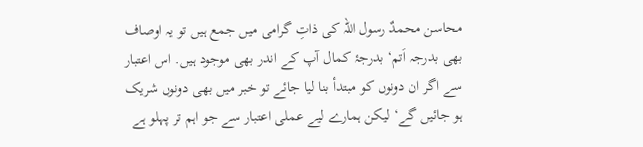محاسن محمدٌ رسول اللہ کی ذاتِ گرامی میں جمع ہیں تو یہ اوصاف بھی بدرجہ اَتم‘ بدرجۂ کمال آپ کے اندر بھی موجود ہیں. اس اعتبار سے اگر ان دونوں کو مبتدأ بنا لیا جائے تو خبر میں بھی دونوں شریک ہو جائیں گے‘ لیکن ہمارے لیے عملی اعتبار سے جو اہم تر پہلو ہے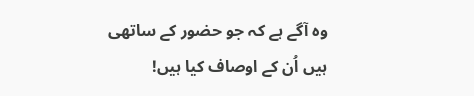وہ آگے ہے کہ جو حضور کے ساتھی ہیں اُن کے اوصاف کیا ہیں!